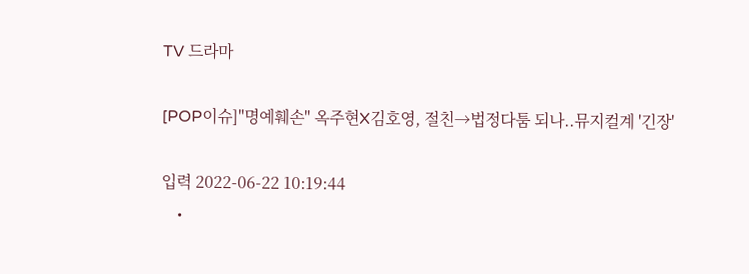TV 드라마

[POP이슈]"명예훼손" 옥주현X김호영, 절친→법정다툼 되나..뮤지컬계 '긴장'

입력 2022-06-22 10:19:44
    •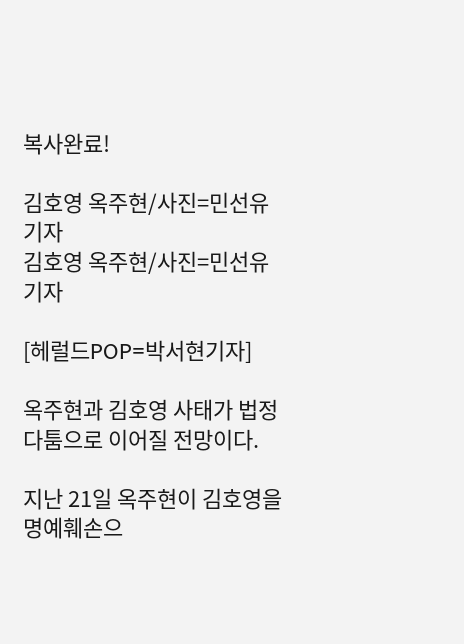복사완료!

김호영 옥주현/사진=민선유 기자
김호영 옥주현/사진=민선유 기자

[헤럴드POP=박서현기자]

옥주현과 김호영 사태가 법정다툼으로 이어질 전망이다.

지난 21일 옥주현이 김호영을 명예훼손으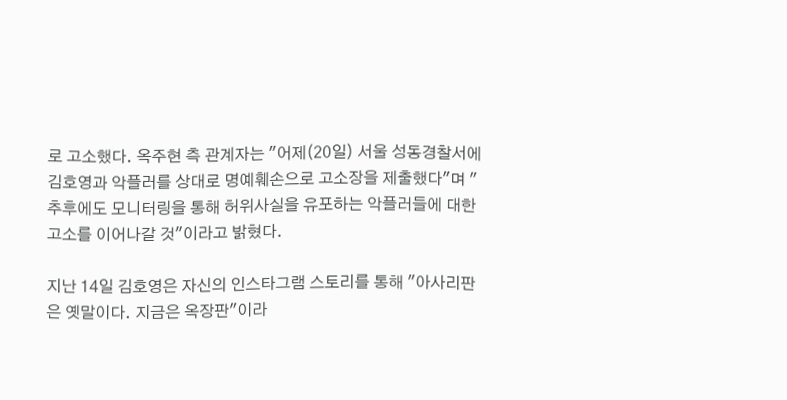로 고소했다. 옥주현 측 관계자는 "어제(20일) 서울 성동경찰서에 김호영과 악플러를 상대로 명예훼손으로 고소장을 제출했다"며 "추후에도 모니터링을 통해 허위사실을 유포하는 악플러들에 대한 고소를 이어나갈 것"이라고 밝혔다.

지난 14일 김호영은 자신의 인스타그램 스토리를 통해 "아사리판은 옛말이다. 지금은 옥장판"이라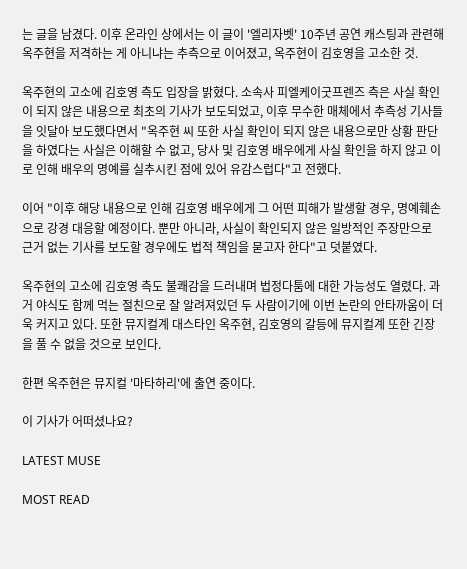는 글을 남겼다. 이후 온라인 상에서는 이 글이 '엘리자벳' 10주년 공연 캐스팅과 관련해 옥주현을 저격하는 게 아니냐는 추측으로 이어졌고, 옥주현이 김호영을 고소한 것.

옥주현의 고소에 김호영 측도 입장을 밝혔다. 소속사 피엘케이굿프렌즈 측은 사실 확인이 되지 않은 내용으로 최초의 기사가 보도되었고, 이후 무수한 매체에서 추측성 기사들을 잇달아 보도했다면서 "옥주현 씨 또한 사실 확인이 되지 않은 내용으로만 상황 판단을 하였다는 사실은 이해할 수 없고, 당사 및 김호영 배우에게 사실 확인을 하지 않고 이로 인해 배우의 명예를 실추시킨 점에 있어 유감스럽다"고 전했다.

이어 "이후 해당 내용으로 인해 김호영 배우에게 그 어떤 피해가 발생할 경우, 명예훼손으로 강경 대응할 예정이다. 뿐만 아니라, 사실이 확인되지 않은 일방적인 주장만으로 근거 없는 기사를 보도할 경우에도 법적 책임을 묻고자 한다"고 덧붙였다.

옥주현의 고소에 김호영 측도 불쾌감을 드러내며 법정다툼에 대한 가능성도 열렸다. 과거 야식도 함께 먹는 절친으로 잘 알려져있던 두 사람이기에 이번 논란의 안타까움이 더욱 커지고 있다. 또한 뮤지컬계 대스타인 옥주현, 김호영의 갈등에 뮤지컬계 또한 긴장을 풀 수 없을 것으로 보인다.

한편 옥주현은 뮤지컬 '마타하리'에 출연 중이다.

이 기사가 어떠셨나요?

LATEST MUSE

MOST READ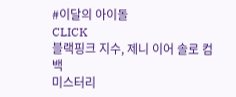#이달의 아이돌
CLICK
블랙핑크 지수, 제니 이어 솔로 컴백
미스터리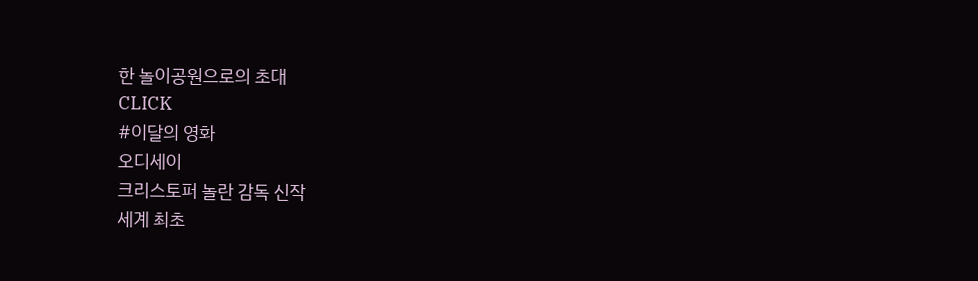한 놀이공원으로의 초대
CLICK
#이달의 영화
오디세이
크리스토퍼 놀란 감독 신작
세계 최초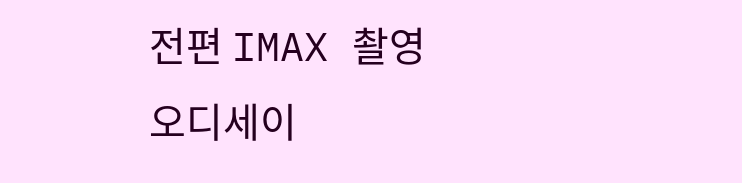전편 IMAX 촬영
오디세이